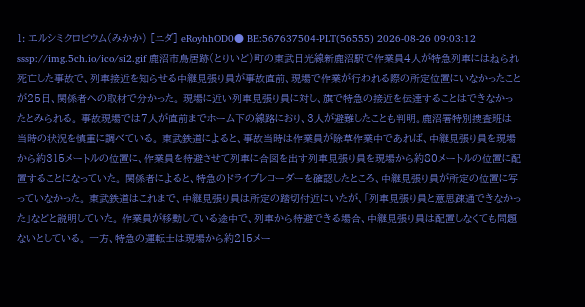1: エルシミクロビウム(みかか) [ニダ] eRoyhhOD0● BE:567637504-PLT(56555) 2026-08-26 09:03:12 sssp://img.5ch.io/ico/si2.gif 鹿沼市鳥居跡(とりいど)町の東武日光線新鹿沼駅で作業員4人が特急列車にはねられ死亡した事故で、列車接近を知らせる中継見張り員が事故直前、現場で作業が行われる際の所定位置にいなかったことが25日、関係者への取材で分かった。 現場に近い列車見張り員に対し、旗で特急の接近を伝達することはできなかったとみられる。 事故現場では7人が直前までホーム下の線路におり、3人が避難したことも判明。鹿沼署特別捜査班は当時の状況を慎重に調べている。 東武鉄道によると、事故当時は作業員が除草作業中であれば、中継見張り員を現場から約315メートルの位置に、作業員を待避させて列車に合図を出す列車見張り員を現場から約80メートルの位置に配置することになっていた。 関係者によると、特急のドライブレコーダーを確認したところ、中継見張り員が所定の位置に写っていなかった。 東武鉄道はこれまで、中継見張り員は所定の踏切付近にいたが、「列車見張り員と意思疎通できなかった」などと説明していた。 作業員が移動している途中で、列車から待避できる場合、中継見張り員は配置しなくても問題ないとしている。 一方、特急の運転士は現場から約215メー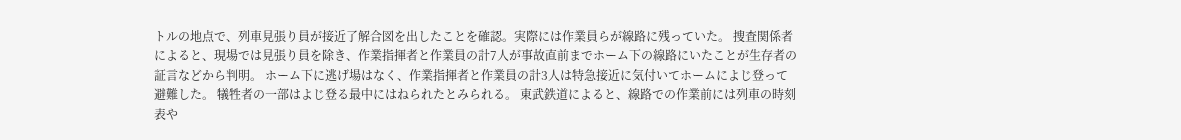トルの地点で、列車見張り員が接近了解合図を出したことを確認。実際には作業員らが線路に残っていた。 捜査関係者によると、現場では見張り員を除き、作業指揮者と作業員の計7人が事故直前までホーム下の線路にいたことが生存者の証言などから判明。 ホーム下に逃げ場はなく、作業指揮者と作業員の計3人は特急接近に気付いてホームによじ登って避難した。 犠牲者の一部はよじ登る最中にはねられたとみられる。 東武鉄道によると、線路での作業前には列車の時刻表や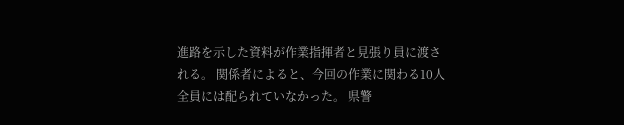進路を示した資料が作業指揮者と見張り員に渡される。 関係者によると、今回の作業に関わる10人全員には配られていなかった。 県警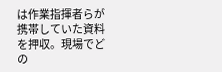は作業指揮者らが携帯していた資料を押収。現場でどの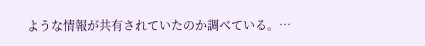ような情報が共有されていたのか調べている。…